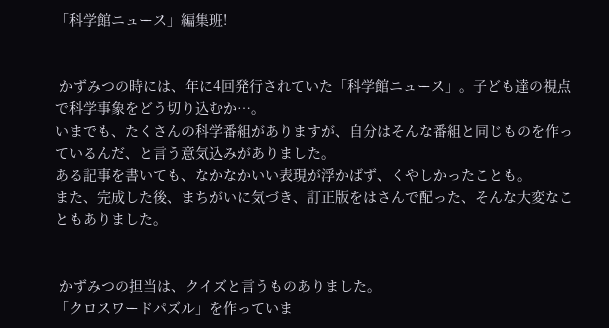「科学館ニュース」編集班!


 かずみつの時には、年に4回発行されていた「科学館ニュース」。子ども達の視点で科学事象をどう切り込むか…。
いまでも、たくさんの科学番組がありますが、自分はそんな番組と同じものを作っているんだ、と言う意気込みがありました。
ある記事を書いても、なかなかいい表現が浮かばず、くやしかったことも。
また、完成した後、まちがいに気づき、訂正版をはさんで配った、そんな大変なこともありました。


 かずみつの担当は、クイズと言うものありました。
「クロスワードパズル」を作っていま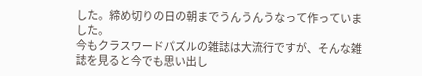した。締め切りの日の朝までうんうんうなって作っていました。
今もクラスワードパズルの雑誌は大流行ですが、そんな雑誌を見ると今でも思い出し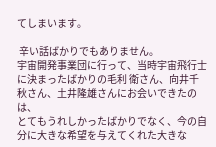てしまいます。

 辛い話ばかりでもありません。
宇宙開発事業団に行って、当時宇宙飛行士に決まったばかりの毛利 衛さん、向井千秋さん、土井隆雄さんにお会いできたのは、
とてもうれしかったばかりでなく、今の自分に大きな希望を与えてくれた大きな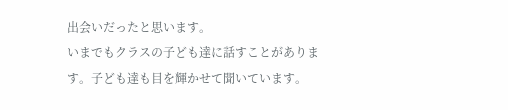出会いだったと思います。
いまでもクラスの子ども達に話すことがあります。子ども達も目を輝かせて聞いています。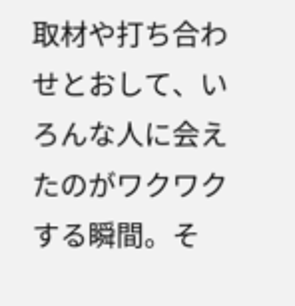取材や打ち合わせとおして、いろんな人に会えたのがワクワクする瞬間。そ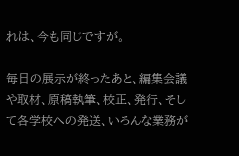れは、今も同じですが。

毎日の展示が終ったあと、編集会議や取材、原稿執筆、校正、発行、そして各学校への発送、いろんな業務が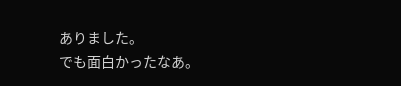ありました。
でも面白かったなあ。